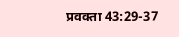प्रवक्ता 43:29-37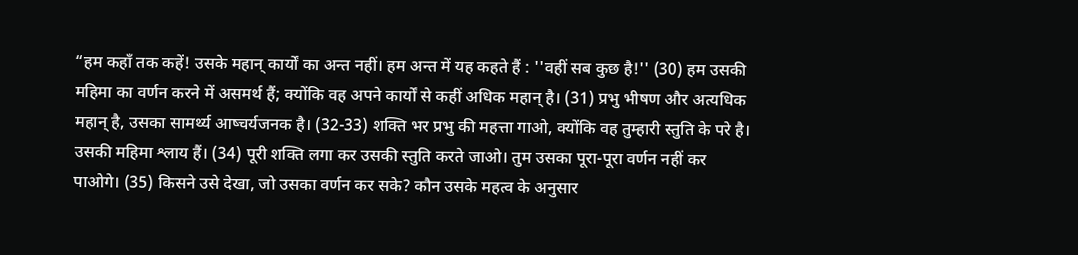“हम कहाँ तक कहें! उसके महान् कार्यों का अन्त नहीं। हम अन्त में यह कहते हैं : ''वहीं सब कुछ है!'' (30) हम उसकी महिमा का वर्णन करने में असमर्थ हैं; क्योंकि वह अपने कार्यों से कहीं अधिक महान् है। (31) प्रभु भीषण और अत्यधिक महान् है, उसका सामर्थ्य आष्चर्यजनक है। (32-33) शक्ति भर प्रभु की महत्ता गाओ, क्योंकि वह तुम्हारी स्तुति के परे है। उसकी महिमा श्लाय हैं। (34) पूरी शक्ति लगा कर उसकी स्तुति करते जाओ। तुम उसका पूरा-पूरा वर्णन नहीं कर पाओगे। (35) किसने उसे देखा, जो उसका वर्णन कर सके? कौन उसके महत्व के अनुसार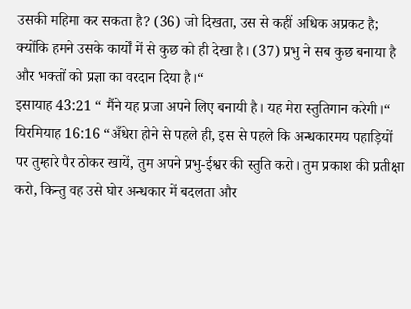उसकी महिमा कर सकता है? (36) जो दिखता, उस से कहीं अधिक अप्रकट है; क्योंकि हमने उसके कार्यों में से कुछ को ही देखा है। (37) प्रभु ने सब कुछ बनाया है और भक्तों को प्रज्ञा का वरदान दिया है।“
इसायाह 43:21 “ मैंने यह प्रजा अपने लिए बनायी है। यह मेरा स्तुतिगान करेगी।“
यिरमियाह 16:16 “अँधेरा होने से पहले ही, इस से पहले कि अन्धकारमय पहाड़ियों पर तुम्हारे पैर ठोकर खायें, तुम अपने प्रभु-ईश्वर की स्तुति करो। तुम प्रकाश की प्रतीक्षा करो, किन्तु वह उसे घोर अन्धकार में बदलता और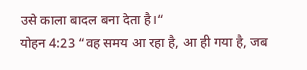उसे काला बादल बना देता है।“
योहन 4:23 “वह समय आ रहा है, आ ही गया है, जब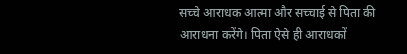सच्चे आराधक आत्मा और सच्चाई से पिता की आराधना करेंगे। पिता ऐसे ही आराधकों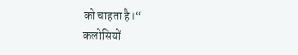को चाहता है।“
कलोसियों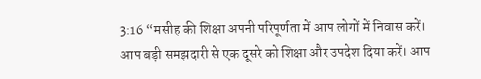3:16 “मसीह की शिक्षा अपनी परिपूर्णता में आप लोगों में निवास करें। आप बड़ी समझदारी से एक दूसरे को शिक्षा और उपदेश दिया करें। आप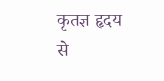कृतज्ञ हृदय से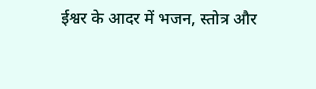ईश्वर के आदर में भजन, स्तोत्र और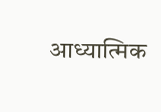आध्यात्मिक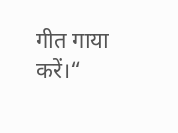गीत गाया करें।“